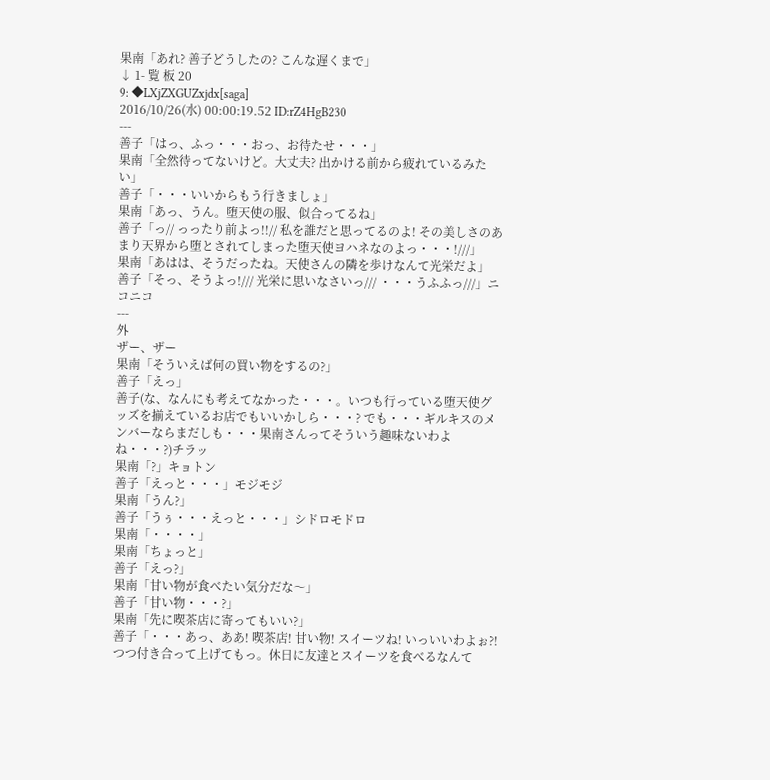果南「あれ? 善子どうしたの? こんな遅くまで」
↓ 1- 覧 板 20
9: ◆LXjZXGUZxjdx[saga]
2016/10/26(水) 00:00:19.52 ID:rZ4HgB230
---
善子「はっ、ふっ・・・おっ、お待たせ・・・」
果南「全然待ってないけど。大丈夫? 出かける前から疲れているみたい」
善子「・・・いいからもう行きましょ」
果南「あっ、うん。堕天使の服、似合ってるね」
善子「っ// っったり前よっ!!// 私を誰だと思ってるのよ! その美しさのあまり天界から堕とされてしまった堕天使ヨハネなのよっ・・・!///」
果南「あはは、そうだったね。天使さんの隣を歩けなんて光栄だよ」
善子「そっ、そうよっ!/// 光栄に思いなさいっ/// ・・・うふふっ///」ニコニコ
---
外
ザー、ザー
果南「そういえば何の買い物をするの?」
善子「えっ」
善子(な、なんにも考えてなかった・・・。いつも行っている堕天使グッズを揃えているお店でもいいかしら・・・? でも・・・ギルキスのメンバーならまだしも・・・果南さんってそういう趣味ないわよね・・・?)チラッ
果南「?」キョトン
善子「えっと・・・」モジモジ
果南「うん?」
善子「うぅ・・・えっと・・・」シドロモドロ
果南「・・・・」
果南「ちょっと」
善子「えっ?」
果南「甘い物が食べたい気分だな〜」
善子「甘い物・・・?」
果南「先に喫茶店に寄ってもいい?」
善子「・・・あっ、ああ! 喫茶店! 甘い物! スイーツね! いっいいわよぉ?! つつ付き合って上げてもっ。休日に友達とスイーツを食べるなんて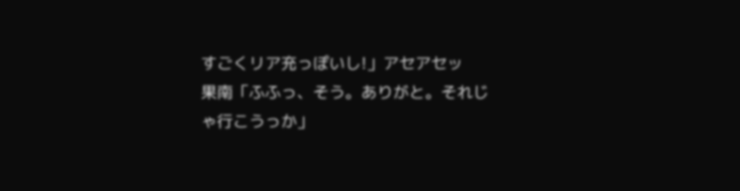すごくリア充っぽいし!」アセアセッ
果南「ふふっ、そう。ありがと。それじゃ行こうっか」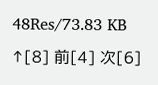48Res/73.83 KB
↑[8] 前[4] 次[6]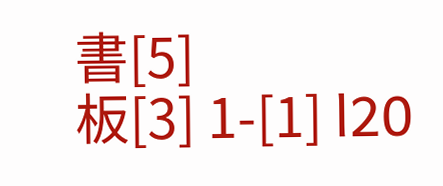書[5]
板[3] 1-[1] l20